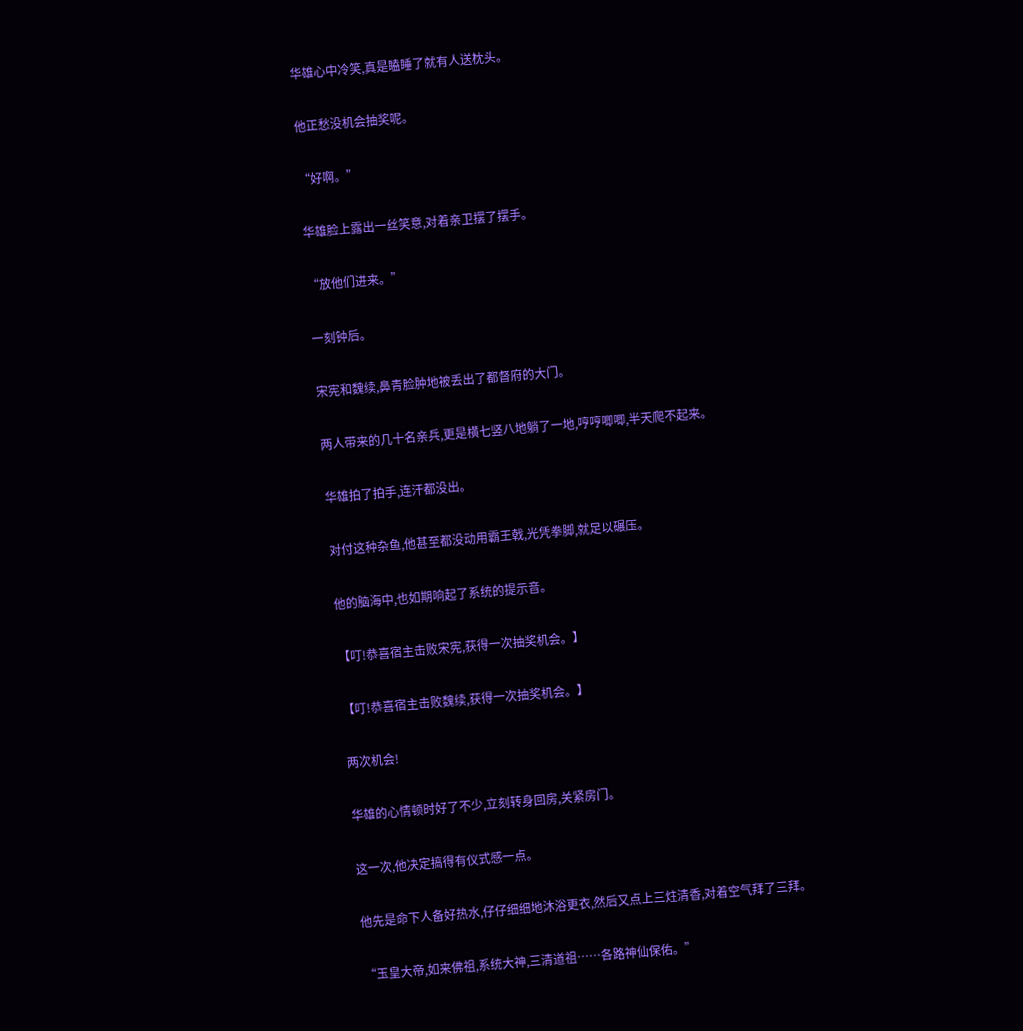华雄心中冷笑,真是瞌睡了就有人送枕头。

他正愁没机会抽奖呢。

“好啊。”

华雄脸上露出一丝笑意,对着亲卫摆了摆手。

“放他们进来。”

一刻钟后。

宋宪和魏续,鼻青脸肿地被丢出了都督府的大门。

两人带来的几十名亲兵,更是横七竖八地躺了一地,哼哼唧唧,半天爬不起来。

华雄拍了拍手,连汗都没出。

对付这种杂鱼,他甚至都没动用霸王戟,光凭拳脚,就足以碾压。

他的脑海中,也如期响起了系统的提示音。

【叮!恭喜宿主击败宋宪,获得一次抽奖机会。】

【叮!恭喜宿主击败魏续,获得一次抽奖机会。】

两次机会!

华雄的心情顿时好了不少,立刻转身回房,关紧房门。

这一次,他决定搞得有仪式感一点。

他先是命下人备好热水,仔仔细细地沐浴更衣,然后又点上三炷清香,对着空气拜了三拜。

“玉皇大帝,如来佛祖,系统大神,三清道祖……各路神仙保佑。”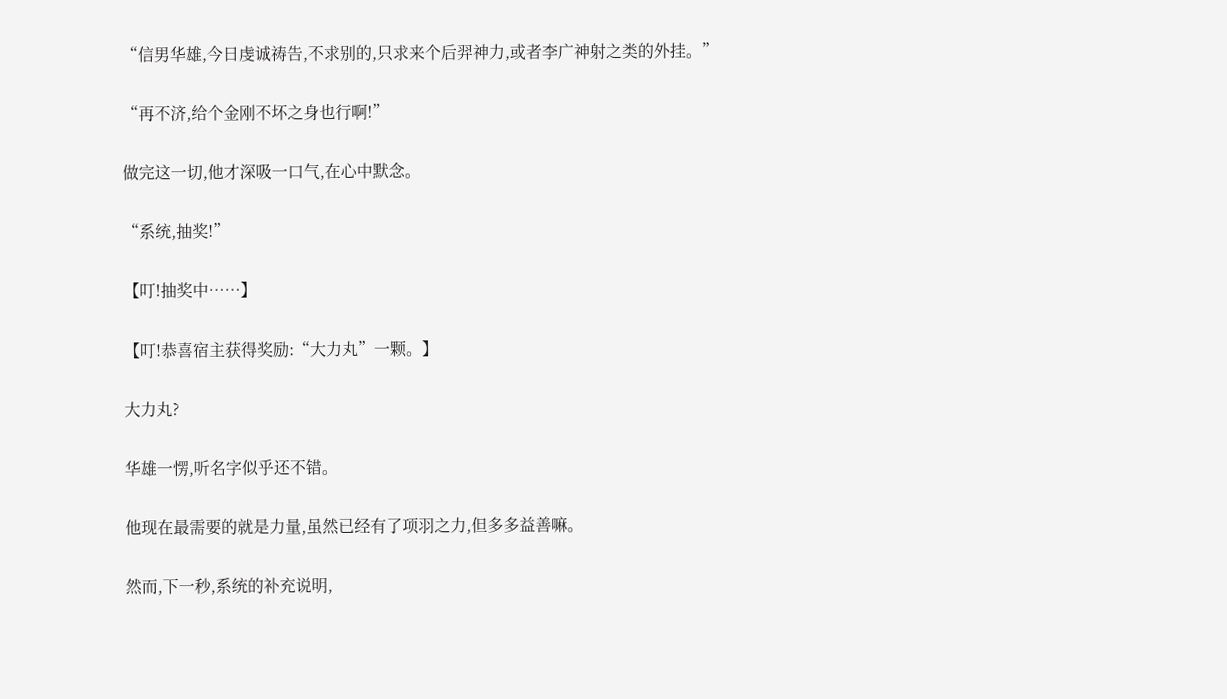“信男华雄,今日虔诚祷告,不求别的,只求来个后羿神力,或者李广神射之类的外挂。”

“再不济,给个金刚不坏之身也行啊!”

做完这一切,他才深吸一口气,在心中默念。

“系统,抽奖!”

【叮!抽奖中……】

【叮!恭喜宿主获得奖励:“大力丸”一颗。】

大力丸?

华雄一愣,听名字似乎还不错。

他现在最需要的就是力量,虽然已经有了项羽之力,但多多益善嘛。

然而,下一秒,系统的补充说明,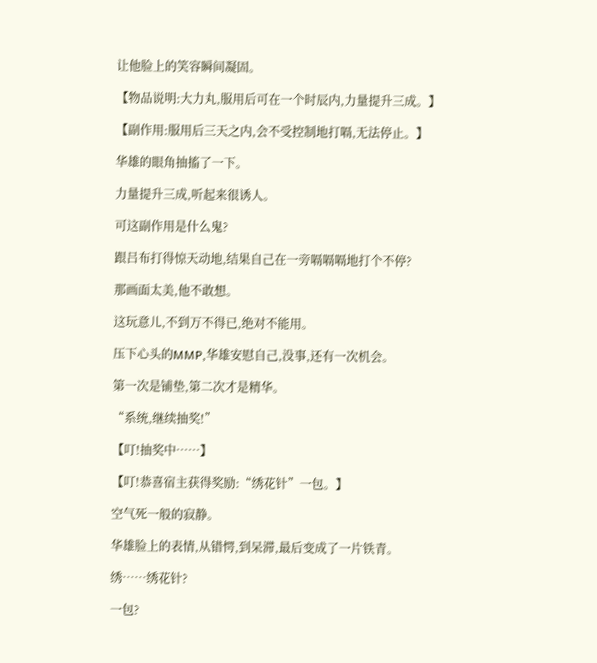让他脸上的笑容瞬间凝固。

【物品说明:大力丸,服用后可在一个时辰内,力量提升三成。】

【副作用:服用后三天之内,会不受控制地打嗝,无法停止。】

华雄的眼角抽搐了一下。

力量提升三成,听起来很诱人。

可这副作用是什么鬼?

跟吕布打得惊天动地,结果自己在一旁嗝嗝嗝地打个不停?

那画面太美,他不敢想。

这玩意儿,不到万不得已,绝对不能用。

压下心头的MMP,华雄安慰自己,没事,还有一次机会。

第一次是铺垫,第二次才是精华。

“系统,继续抽奖!”

【叮!抽奖中……】

【叮!恭喜宿主获得奖励:“绣花针”一包。】

空气死一般的寂静。

华雄脸上的表情,从错愕,到呆滞,最后变成了一片铁青。

绣……绣花针?

一包?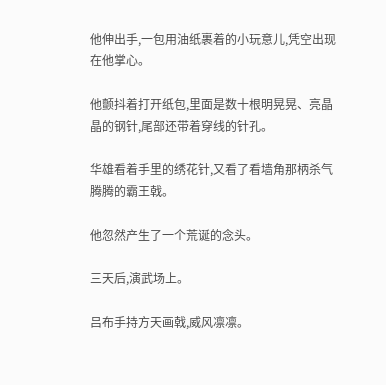他伸出手,一包用油纸裹着的小玩意儿,凭空出现在他掌心。

他颤抖着打开纸包,里面是数十根明晃晃、亮晶晶的钢针,尾部还带着穿线的针孔。

华雄看着手里的绣花针,又看了看墙角那柄杀气腾腾的霸王戟。

他忽然产生了一个荒诞的念头。

三天后,演武场上。

吕布手持方天画戟,威风凛凛。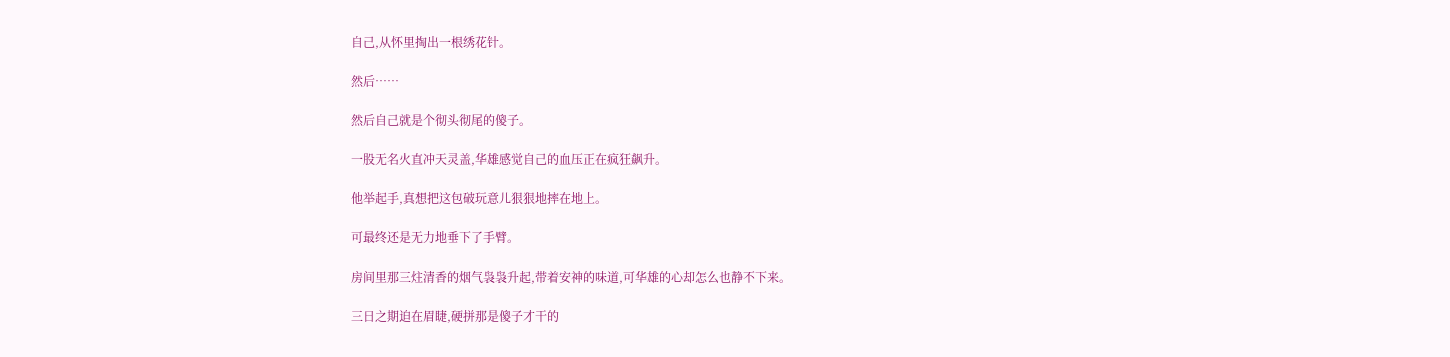自己,从怀里掏出一根绣花针。

然后……

然后自己就是个彻头彻尾的傻子。

一股无名火直冲天灵盖,华雄感觉自己的血压正在疯狂飙升。

他举起手,真想把这包破玩意儿狠狠地摔在地上。

可最终还是无力地垂下了手臂。

房间里那三炷清香的烟气袅袅升起,带着安神的味道,可华雄的心却怎么也静不下来。

三日之期迫在眉睫,硬拼那是傻子才干的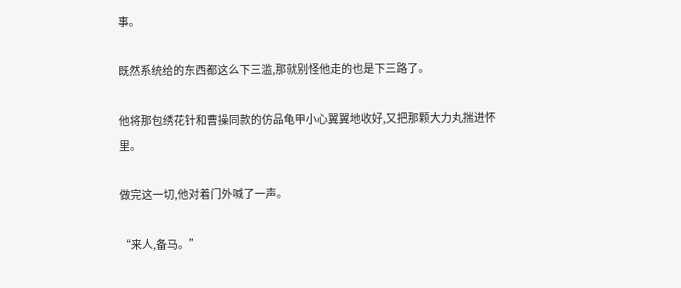事。

既然系统给的东西都这么下三滥,那就别怪他走的也是下三路了。

他将那包绣花针和曹操同款的仿品龟甲小心翼翼地收好,又把那颗大力丸揣进怀里。

做完这一切,他对着门外喊了一声。

“来人,备马。”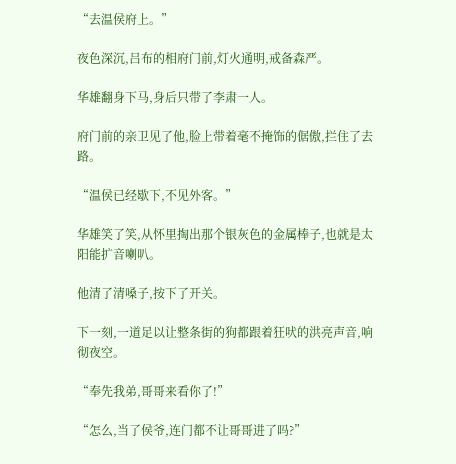“去温侯府上。”

夜色深沉,吕布的相府门前,灯火通明,戒备森严。

华雄翻身下马,身后只带了李肃一人。

府门前的亲卫见了他,脸上带着毫不掩饰的倨傲,拦住了去路。

“温侯已经歇下,不见外客。”

华雄笑了笑,从怀里掏出那个银灰色的金属棒子,也就是太阳能扩音喇叭。

他清了清嗓子,按下了开关。

下一刻,一道足以让整条街的狗都跟着狂吠的洪亮声音,响彻夜空。

“奉先我弟,哥哥来看你了!”

“怎么,当了侯爷,连门都不让哥哥进了吗?”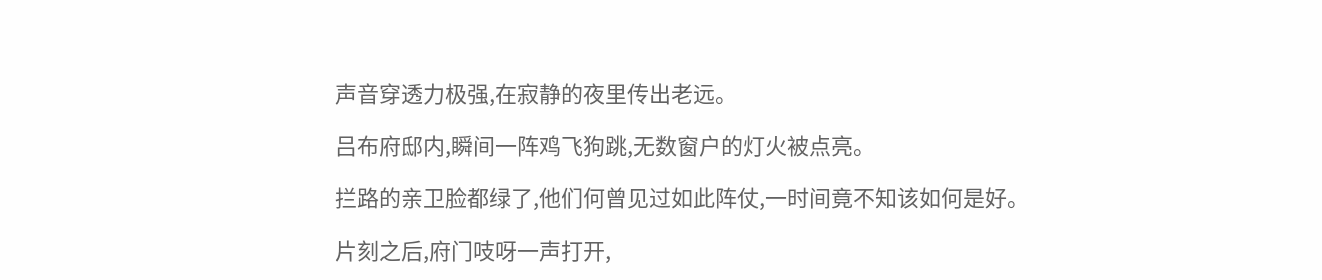声音穿透力极强,在寂静的夜里传出老远。

吕布府邸内,瞬间一阵鸡飞狗跳,无数窗户的灯火被点亮。

拦路的亲卫脸都绿了,他们何曾见过如此阵仗,一时间竟不知该如何是好。

片刻之后,府门吱呀一声打开,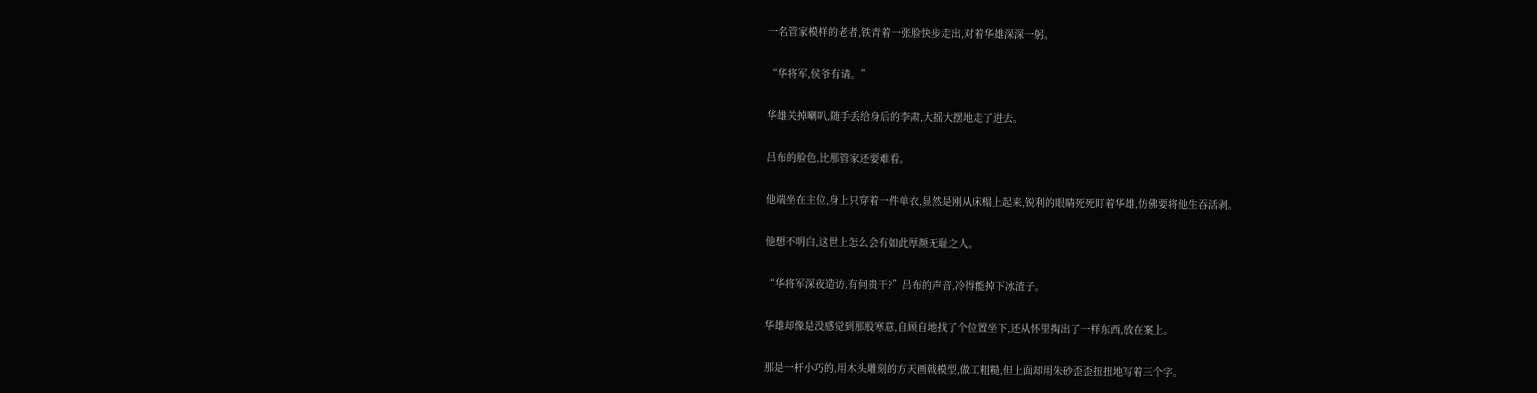一名管家模样的老者,铁青着一张脸快步走出,对着华雄深深一躬。

“华将军,侯爷有请。”

华雄关掉喇叭,随手丢给身后的李肃,大摇大摆地走了进去。

吕布的脸色,比那管家还要难看。

他端坐在主位,身上只穿着一件单衣,显然是刚从床榻上起来,锐利的眼睛死死盯着华雄,仿佛要将他生吞活剥。

他想不明白,这世上怎么会有如此厚颜无耻之人。

“华将军深夜造访,有何贵干?”吕布的声音,冷得能掉下冰渣子。

华雄却像是没感觉到那股寒意,自顾自地找了个位置坐下,还从怀里掏出了一样东西,放在案上。

那是一杆小巧的,用木头雕刻的方天画戟模型,做工粗糙,但上面却用朱砂歪歪扭扭地写着三个字。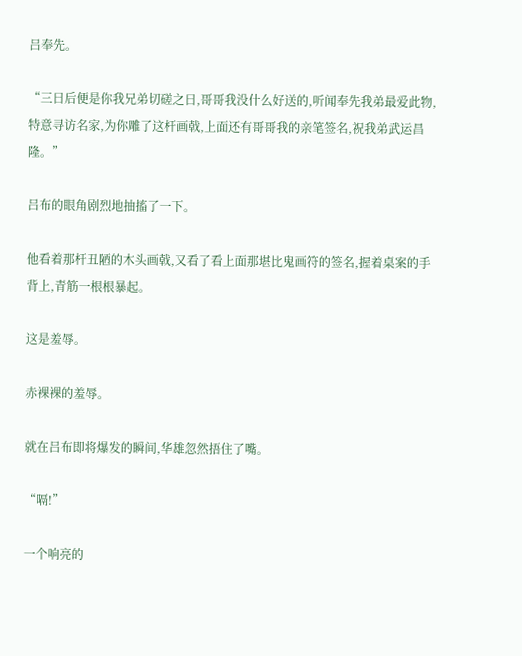吕奉先。

“三日后便是你我兄弟切磋之日,哥哥我没什么好送的,听闻奉先我弟最爱此物,特意寻访名家,为你雕了这杆画戟,上面还有哥哥我的亲笔签名,祝我弟武运昌隆。”

吕布的眼角剧烈地抽搐了一下。

他看着那杆丑陋的木头画戟,又看了看上面那堪比鬼画符的签名,握着桌案的手背上,青筋一根根暴起。

这是羞辱。

赤裸裸的羞辱。

就在吕布即将爆发的瞬间,华雄忽然捂住了嘴。

“嗝!”

一个响亮的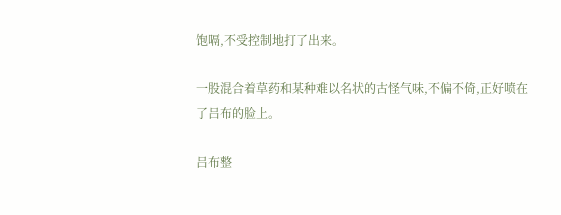饱嗝,不受控制地打了出来。

一股混合着草药和某种难以名状的古怪气味,不偏不倚,正好喷在了吕布的脸上。

吕布整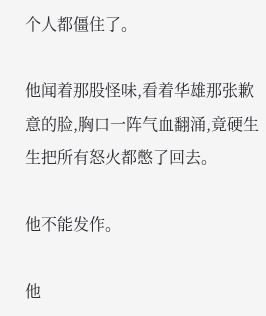个人都僵住了。

他闻着那股怪味,看着华雄那张歉意的脸,胸口一阵气血翻涌,竟硬生生把所有怒火都憋了回去。

他不能发作。

他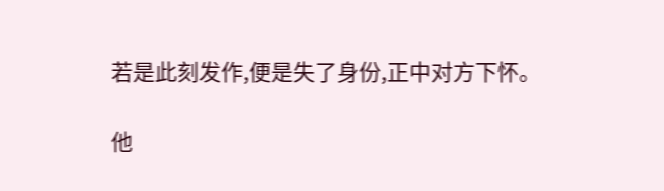若是此刻发作,便是失了身份,正中对方下怀。

他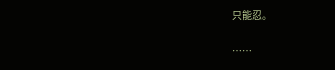只能忍。

……